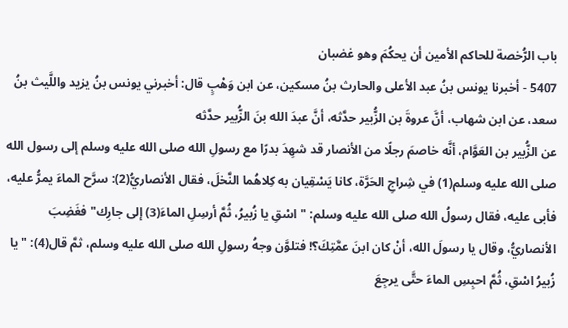باب الرُّخصة للحاكم الأمين أن يحكُمَ وهو غضبان
5407 - أخبرنا يونس بنُ عبد الأعلى والحارث بنُ مسكين، عن ابن وَهْبٍ قال: أخبرني يونس بنُ يزيد واللَّيث بنُ سعد، عن ابن شهاب، أنَّ عروةَ بن الزُّبير حدَّثه، أنَّ عبدَ الله بنَ الزُّبير حدَّثه
عن الزُّبير بن العَوَّام، أنَّه خاصمَ رجلًا من الأنصار قد شهِدَ بدرًا مع رسولِ الله صلى الله عليه وسلم إلى رسول الله صلى الله عليه وسلم(1) في شِراجِ الحَرَّة، كانا يَسْقِيان به كِلاهُما النَّخلَ، فقال الأنصاريُّ(2): سرَّح الماءَ يمرُّ عليه، فأبى عليه، فقال رسولُ الله صلى الله عليه وسلم: "اسْقِ يا زُبيرُ، ثُمَّ أرسِلِ الماءَ(3) إلى جارِك" فغَضِبَ الأنصاريُّ، وقال يا رسولَ الله، أنْ كان ابنَ عمَّتِكَ؟! فتلوَّن وجهُ رسولِ الله صلى الله عليه وسلم، ثمَّ قال(4): "يا زُبيرُ اسْقِ، ثُمَّ احبِسِ الماءَ حتَّى يرجِعَ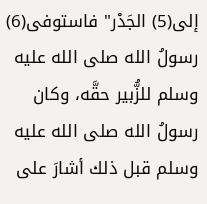إلى(5) الجَدْر" فاستوفى(6) رسولُ الله صلى الله عليه وسلم للزُّبير حقَّه، وكان رسولُ الله صلى الله عليه وسلم قبل ذلك أشارَ على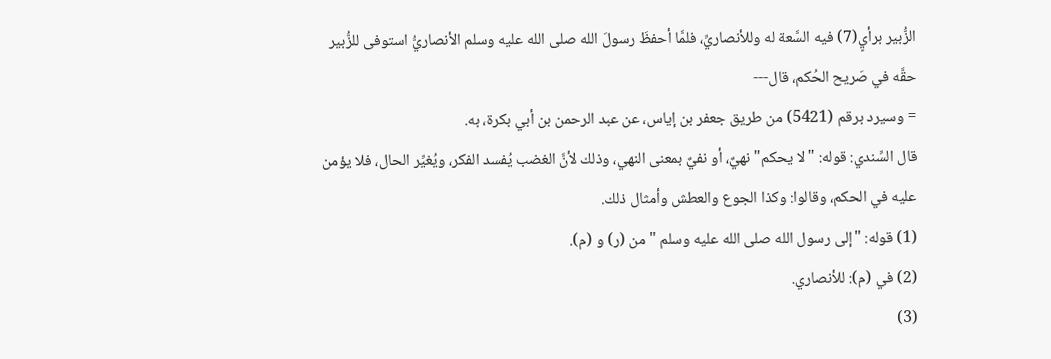الزُّبير برأيٍ(7) فيه السَّعة له وللأنصاريِّ، فلمَّا أحفظَ رسولَ الله صلى الله عليه وسلم الأنصاريُّ استوفى للزُّبير حقَّه في صَريح الحُكم، قال---
= وسيرد برقم (5421) من طريق جعفر بن إياس، عن عبد الرحمن بن أبي بكرة، به.
قال السِّندي: قوله: "لا يحكم" نهيٌ، أو نفيٌ بمعنى النهي، وذلك لأنَّ الغضب يُفسد الفكر، ويُغيِّر الحال، فلا يؤمن عليه في الحكم، وقالوا: وكذا الجوع والعطش وأمثال ذلك.
(1) قوله: "إلى رسول الله صلى الله عليه وسلم " من (ر) و (م).
(2) في (م): للأنصاري.
(3)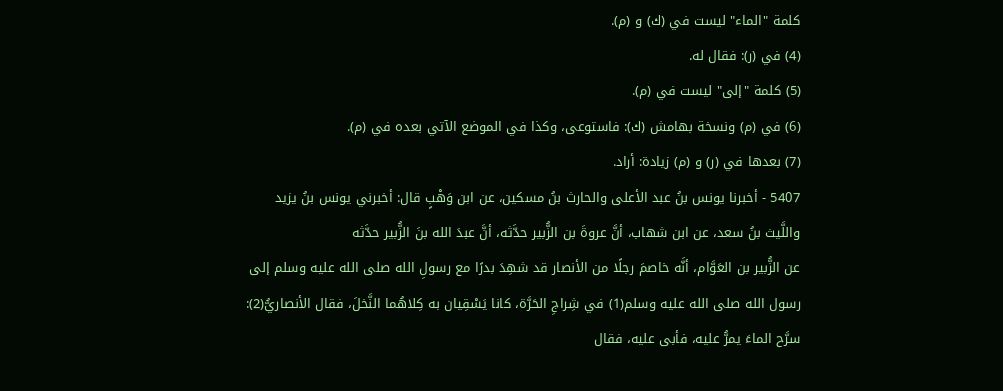كلمة "الماء" ليست في (ك) و (م).
(4) في (ر): فقال له.
(5) كلمة "إلى" ليست في (م).
(6) في (م) ونسخة بهامش (ك): فاستوعى، وكذا في الموضع الآتي بعده في (م).
(7) بعدها في (ر) و (م) زيادة: أراد.
5407 - أخبرنا يونس بنُ عبد الأعلى والحارث بنُ مسكين، عن ابن وَهْبٍ قال: أخبرني يونس بنُ يزيد واللَّيث بنُ سعد، عن ابن شهاب، أنَّ عروةَ بن الزُّبير حدَّثه، أنَّ عبدَ الله بنَ الزُّبير حدَّثه
عن الزُّبير بن العَوَّام، أنَّه خاصمَ رجلًا من الأنصار قد شهِدَ بدرًا مع رسولِ الله صلى الله عليه وسلم إلى رسول الله صلى الله عليه وسلم(1) في شِراجِ الحَرَّة، كانا يَسْقِيان به كِلاهُما النَّخلَ، فقال الأنصاريُّ(2): سرَّح الماءَ يمرُّ عليه، فأبى عليه، فقال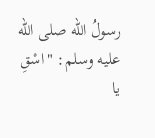رسولُ الله صلى الله عليه وسلم: "اسْقِ يا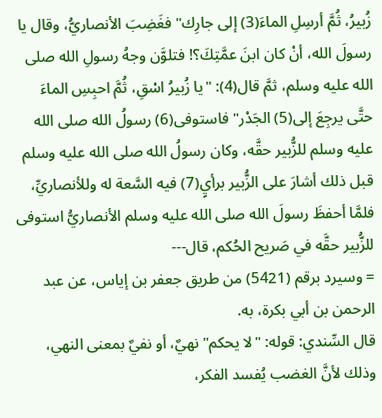زُبيرُ، ثُمَّ أرسِلِ الماءَ(3) إلى جارِك" فغَضِبَ الأنصاريُّ، وقال يا رسولَ الله، أنْ كان ابنَ عمَّتِكَ؟! فتلوَّن وجهُ رسولِ الله صلى الله عليه وسلم، ثمَّ قال(4): "يا زُبيرُ اسْقِ، ثُمَّ احبِسِ الماءَ حتَّى يرجِعَ إلى(5) الجَدْر" فاستوفى(6) رسولُ الله صلى الله عليه وسلم للزُّبير حقَّه، وكان رسولُ الله صلى الله عليه وسلم قبل ذلك أشارَ على الزُّبير برأيٍ(7) فيه السَّعة له وللأنصاريِّ، فلمَّا أحفظَ رسولَ الله صلى الله عليه وسلم الأنصاريُّ استوفى للزُّبير حقَّه في صَريح الحُكم، قال---
= وسيرد برقم (5421) من طريق جعفر بن إياس، عن عبد الرحمن بن أبي بكرة، به.
قال السِّندي: قوله: "لا يحكم" نهيٌ، أو نفيٌ بمعنى النهي، وذلك لأنَّ الغضب يُفسد الفكر،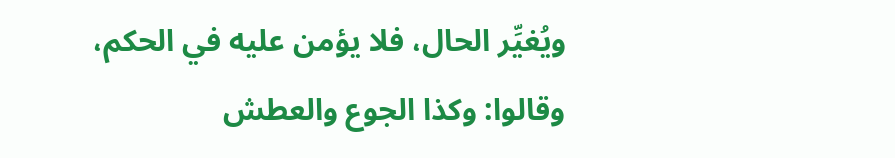ويُغيِّر الحال، فلا يؤمن عليه في الحكم، وقالوا: وكذا الجوع والعطش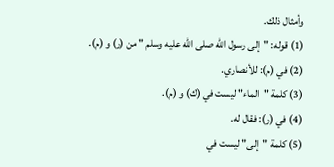وأمثال ذلك.
(1) قوله: "إلى رسول الله صلى الله عليه وسلم " من (ر) و (م).
(2) في (م): للأنصاري.
(3) كلمة "الماء" ليست في (ك) و (م).
(4) في (ر): فقال له.
(5) كلمة "إلى" ليست في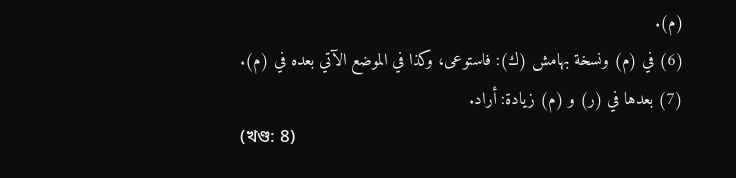(م).
(6) في (م) ونسخة بهامش (ك): فاستوعى، وكذا في الموضع الآتي بعده في (م).
(7) بعدها في (ر) و (م) زيادة: أراد.
(খণ্ড: 8)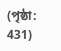(পৃষ্ঠা: 431)